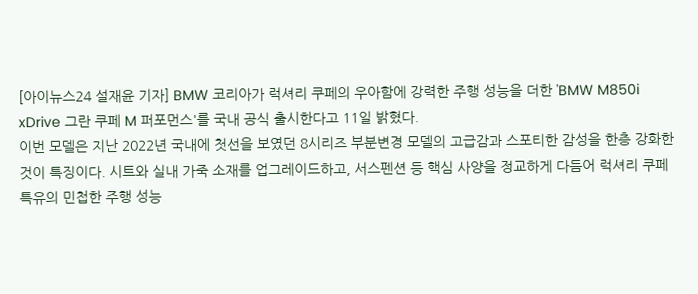[아이뉴스24 설재윤 기자] BMW 코리아가 럭셔리 쿠페의 우아함에 강력한 주행 성능을 더한 'BMW M850i xDrive 그란 쿠페 M 퍼포먼스'를 국내 공식 출시한다고 11일 밝혔다.
이번 모델은 지난 2022년 국내에 첫선을 보였던 8시리즈 부분변경 모델의 고급감과 스포티한 감성을 한층 강화한 것이 특징이다. 시트와 실내 가죽 소재를 업그레이드하고, 서스펜션 등 핵심 사양을 정교하게 다듬어 럭셔리 쿠페 특유의 민첩한 주행 성능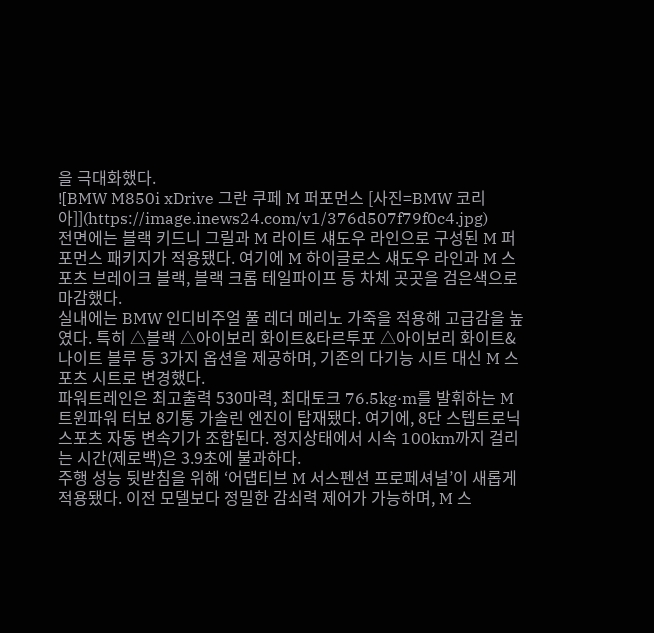을 극대화했다.
![BMW M850i xDrive 그란 쿠페 M 퍼포먼스 [사진=BMW 코리아]](https://image.inews24.com/v1/376d507f79f0c4.jpg)
전면에는 블랙 키드니 그릴과 M 라이트 섀도우 라인으로 구성된 M 퍼포먼스 패키지가 적용됐다. 여기에 M 하이글로스 섀도우 라인과 M 스포츠 브레이크 블랙, 블랙 크롬 테일파이프 등 차체 곳곳을 검은색으로 마감했다.
실내에는 BMW 인디비주얼 풀 레더 메리노 가죽을 적용해 고급감을 높였다. 특히 △블랙 △아이보리 화이트&타르투포 △아이보리 화이트&나이트 블루 등 3가지 옵션을 제공하며, 기존의 다기능 시트 대신 M 스포츠 시트로 변경했다.
파워트레인은 최고출력 530마력, 최대토크 76.5kg·m를 발휘하는 M 트윈파워 터보 8기통 가솔린 엔진이 탑재됐다. 여기에, 8단 스텝트로닉 스포츠 자동 변속기가 조합된다. 정지상태에서 시속 100km까지 걸리는 시간(제로백)은 3.9초에 불과하다.
주행 성능 뒷받침을 위해 ‘어댑티브 M 서스펜션 프로페셔널’이 새롭게 적용됐다. 이전 모델보다 정밀한 감쇠력 제어가 가능하며, M 스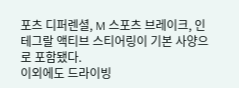포츠 디퍼렌셜, M 스포츠 브레이크, 인테그랄 액티브 스티어링이 기본 사양으로 포함됐다.
이외에도 드라이빙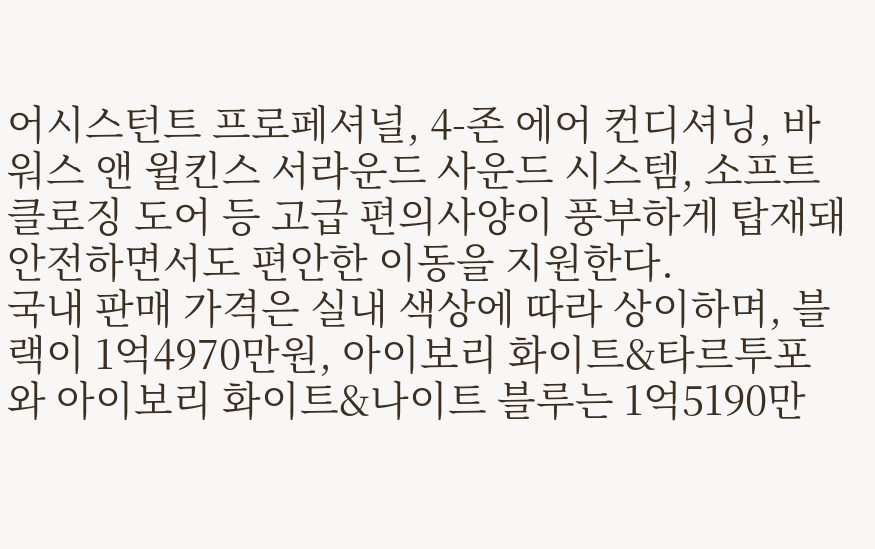어시스턴트 프로페셔널, 4-존 에어 컨디셔닝, 바워스 앤 윌킨스 서라운드 사운드 시스템, 소프트 클로징 도어 등 고급 편의사양이 풍부하게 탑재돼 안전하면서도 편안한 이동을 지원한다.
국내 판매 가격은 실내 색상에 따라 상이하며, 블랙이 1억4970만원, 아이보리 화이트&타르투포와 아이보리 화이트&나이트 블루는 1억5190만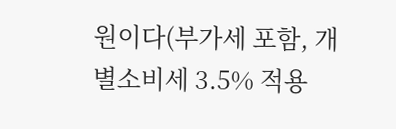원이다(부가세 포함, 개별소비세 3.5% 적용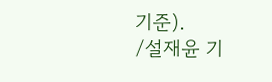기준).
/설재윤 기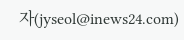자(jyseol@inews24.com)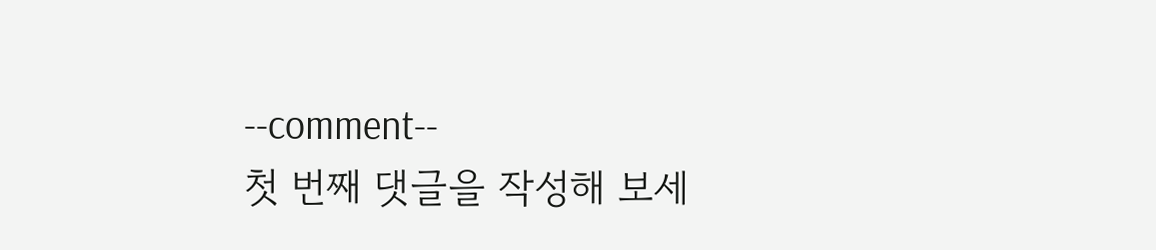--comment--
첫 번째 댓글을 작성해 보세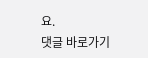요.
댓글 바로가기